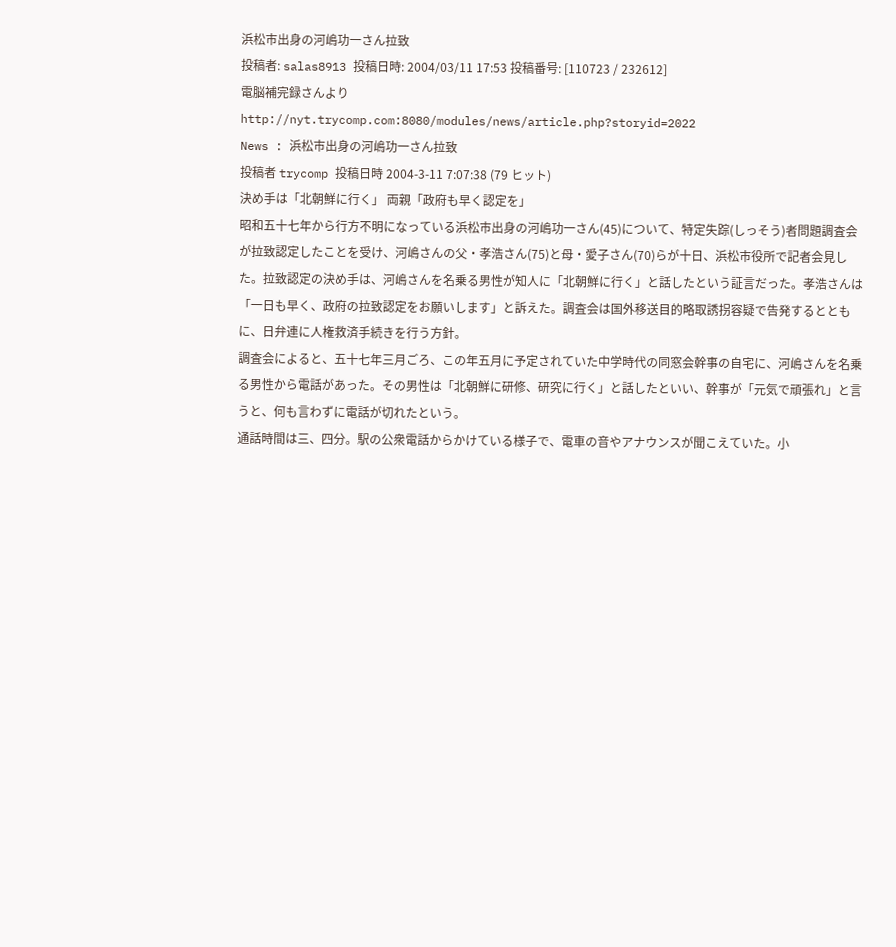浜松市出身の河嶋功一さん拉致
投稿者: salas8913 投稿日時: 2004/03/11 17:53 投稿番号: [110723 / 232612]
電脳補完録さんより
http://nyt.trycomp.com:8080/modules/news/article.php?storyid=2022
News : 浜松市出身の河嶋功一さん拉致
投稿者 trycomp 投稿日時 2004-3-11 7:07:38 (79 ヒット)
決め手は「北朝鮮に行く」 両親「政府も早く認定を」
昭和五十七年から行方不明になっている浜松市出身の河嶋功一さん(45)について、特定失踪(しっそう)者問題調査会が拉致認定したことを受け、河嶋さんの父・孝浩さん(75)と母・愛子さん(70)らが十日、浜松市役所で記者会見した。拉致認定の決め手は、河嶋さんを名乗る男性が知人に「北朝鮮に行く」と話したという証言だった。孝浩さんは「一日も早く、政府の拉致認定をお願いします」と訴えた。調査会は国外移送目的略取誘拐容疑で告発するとともに、日弁連に人権救済手続きを行う方針。
調査会によると、五十七年三月ごろ、この年五月に予定されていた中学時代の同窓会幹事の自宅に、河嶋さんを名乗る男性から電話があった。その男性は「北朝鮮に研修、研究に行く」と話したといい、幹事が「元気で頑張れ」と言うと、何も言わずに電話が切れたという。
通話時間は三、四分。駅の公衆電話からかけている様子で、電車の音やアナウンスが聞こえていた。小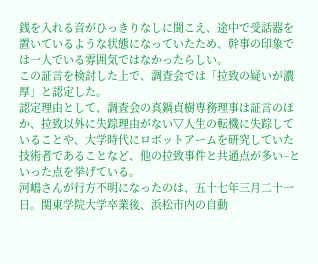銭を入れる音がひっきりなしに聞こえ、途中で受話器を置いているような状態になっていたため、幹事の印象では一人でいる雰囲気ではなかったらしい。
この証言を検討した上で、調査会では「拉致の疑いが濃厚」と認定した。
認定理由として、調査会の真鍋貞樹専務理事は証言のほか、拉致以外に失踪理由がない▽人生の転機に失踪していることや、大学時代にロボットアームを研究していた技術者であることなど、他の拉致事件と共通点が多い−といった点を挙げている。
河嶋さんが行方不明になったのは、五十七年三月二十一日。関東学院大学卒業後、浜松市内の自動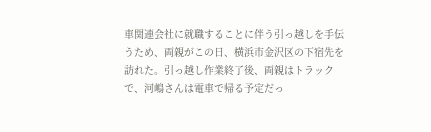車関連会社に就職することに伴う引っ越しを手伝うため、両親がこの日、横浜市金沢区の下宿先を訪れた。引っ越し作業終了後、両親はトラックで、河嶋さんは電車で帰る予定だっ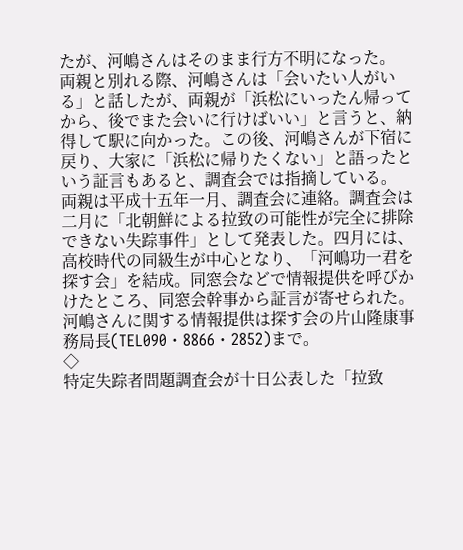たが、河嶋さんはそのまま行方不明になった。
両親と別れる際、河嶋さんは「会いたい人がいる」と話したが、両親が「浜松にいったん帰ってから、後でまた会いに行けばいい」と言うと、納得して駅に向かった。この後、河嶋さんが下宿に戻り、大家に「浜松に帰りたくない」と語ったという証言もあると、調査会では指摘している。
両親は平成十五年一月、調査会に連絡。調査会は二月に「北朝鮮による拉致の可能性が完全に排除できない失踪事件」として発表した。四月には、高校時代の同級生が中心となり、「河嶋功一君を探す会」を結成。同窓会などで情報提供を呼びかけたところ、同窓会幹事から証言が寄せられた。
河嶋さんに関する情報提供は探す会の片山隆康事務局長(TEL090・8866・2852)まで。
◇
特定失踪者問題調査会が十日公表した「拉致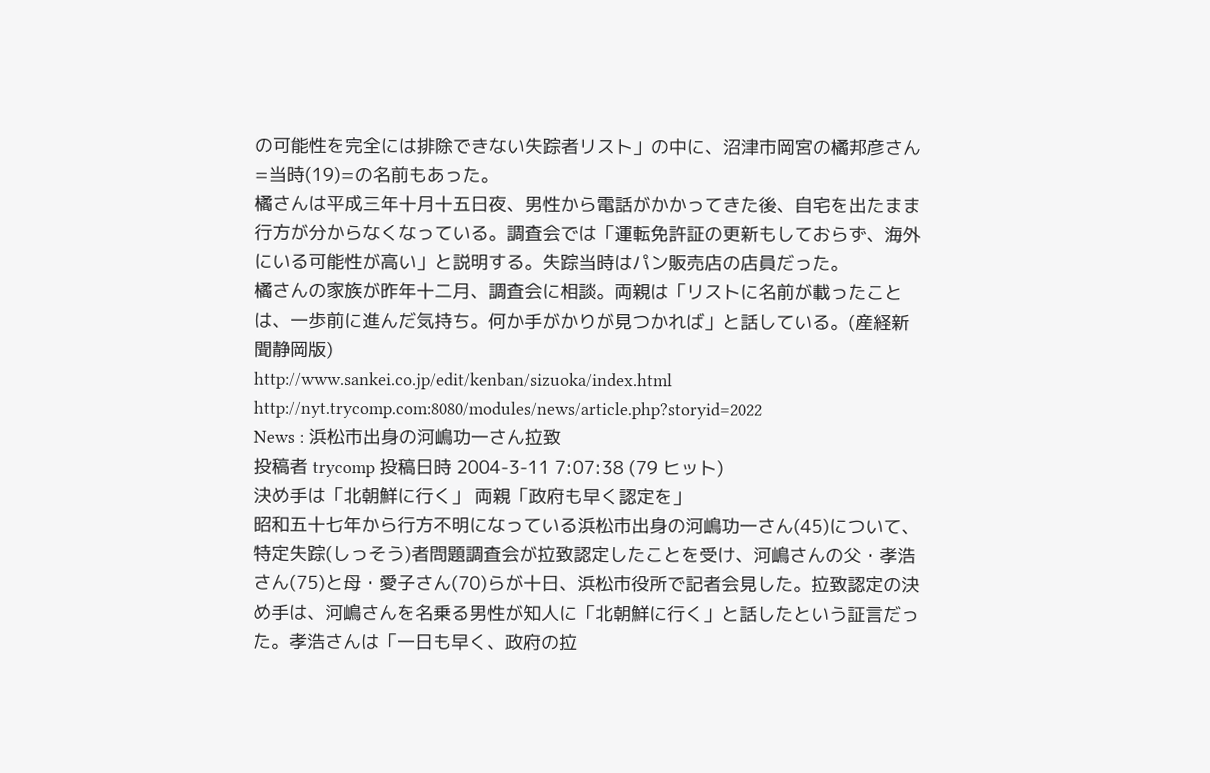の可能性を完全には排除できない失踪者リスト」の中に、沼津市岡宮の橘邦彦さん=当時(19)=の名前もあった。
橘さんは平成三年十月十五日夜、男性から電話がかかってきた後、自宅を出たまま行方が分からなくなっている。調査会では「運転免許証の更新もしておらず、海外にいる可能性が高い」と説明する。失踪当時はパン販売店の店員だった。
橘さんの家族が昨年十二月、調査会に相談。両親は「リストに名前が載ったことは、一歩前に進んだ気持ち。何か手がかりが見つかれば」と話している。(産経新聞静岡版)
http://www.sankei.co.jp/edit/kenban/sizuoka/index.html
http://nyt.trycomp.com:8080/modules/news/article.php?storyid=2022
News : 浜松市出身の河嶋功一さん拉致
投稿者 trycomp 投稿日時 2004-3-11 7:07:38 (79 ヒット)
決め手は「北朝鮮に行く」 両親「政府も早く認定を」
昭和五十七年から行方不明になっている浜松市出身の河嶋功一さん(45)について、特定失踪(しっそう)者問題調査会が拉致認定したことを受け、河嶋さんの父・孝浩さん(75)と母・愛子さん(70)らが十日、浜松市役所で記者会見した。拉致認定の決め手は、河嶋さんを名乗る男性が知人に「北朝鮮に行く」と話したという証言だった。孝浩さんは「一日も早く、政府の拉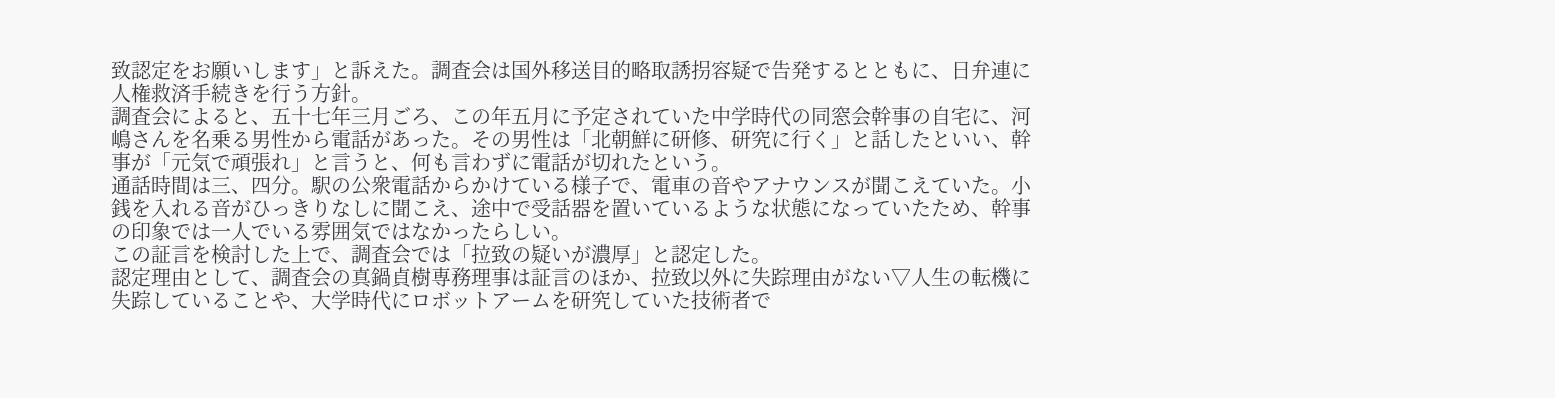致認定をお願いします」と訴えた。調査会は国外移送目的略取誘拐容疑で告発するとともに、日弁連に人権救済手続きを行う方針。
調査会によると、五十七年三月ごろ、この年五月に予定されていた中学時代の同窓会幹事の自宅に、河嶋さんを名乗る男性から電話があった。その男性は「北朝鮮に研修、研究に行く」と話したといい、幹事が「元気で頑張れ」と言うと、何も言わずに電話が切れたという。
通話時間は三、四分。駅の公衆電話からかけている様子で、電車の音やアナウンスが聞こえていた。小銭を入れる音がひっきりなしに聞こえ、途中で受話器を置いているような状態になっていたため、幹事の印象では一人でいる雰囲気ではなかったらしい。
この証言を検討した上で、調査会では「拉致の疑いが濃厚」と認定した。
認定理由として、調査会の真鍋貞樹専務理事は証言のほか、拉致以外に失踪理由がない▽人生の転機に失踪していることや、大学時代にロボットアームを研究していた技術者で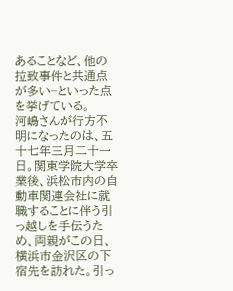あることなど、他の拉致事件と共通点が多い−といった点を挙げている。
河嶋さんが行方不明になったのは、五十七年三月二十一日。関東学院大学卒業後、浜松市内の自動車関連会社に就職することに伴う引っ越しを手伝うため、両親がこの日、横浜市金沢区の下宿先を訪れた。引っ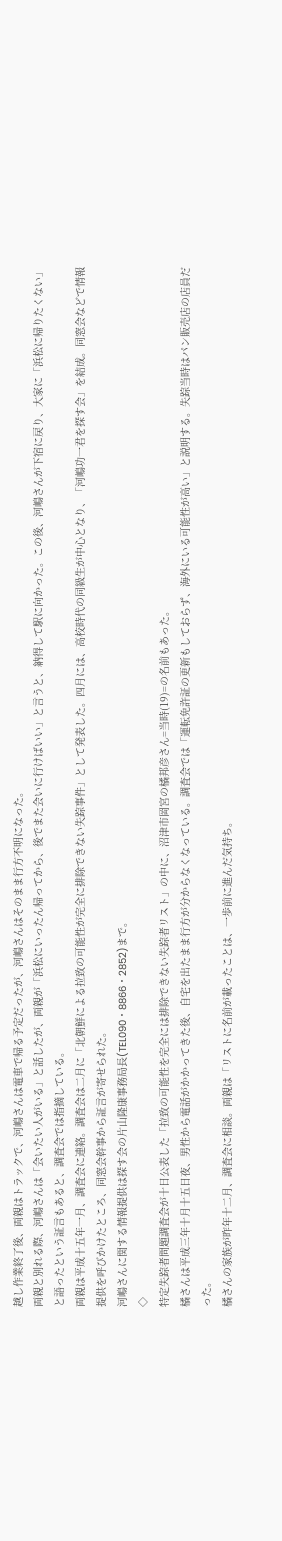越し作業終了後、両親はトラックで、河嶋さんは電車で帰る予定だったが、河嶋さんはそのまま行方不明になった。
両親と別れる際、河嶋さんは「会いたい人がいる」と話したが、両親が「浜松にいったん帰ってから、後でまた会いに行けばいい」と言うと、納得して駅に向かった。この後、河嶋さんが下宿に戻り、大家に「浜松に帰りたくない」と語ったという証言もあると、調査会では指摘している。
両親は平成十五年一月、調査会に連絡。調査会は二月に「北朝鮮による拉致の可能性が完全に排除できない失踪事件」として発表した。四月には、高校時代の同級生が中心となり、「河嶋功一君を探す会」を結成。同窓会などで情報提供を呼びかけたところ、同窓会幹事から証言が寄せられた。
河嶋さんに関する情報提供は探す会の片山隆康事務局長(TEL090・8866・2852)まで。
◇
特定失踪者問題調査会が十日公表した「拉致の可能性を完全には排除できない失踪者リスト」の中に、沼津市岡宮の橘邦彦さん=当時(19)=の名前もあった。
橘さんは平成三年十月十五日夜、男性から電話がかかってきた後、自宅を出たまま行方が分からなくなっている。調査会では「運転免許証の更新もしておらず、海外にいる可能性が高い」と説明する。失踪当時はパン販売店の店員だった。
橘さんの家族が昨年十二月、調査会に相談。両親は「リストに名前が載ったことは、一歩前に進んだ気持ち。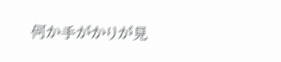何か手がかりが見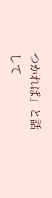つかれば」と話して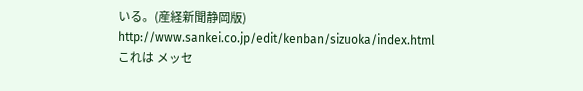いる。(産経新聞静岡版)
http://www.sankei.co.jp/edit/kenban/sizuoka/index.html
これは メッセ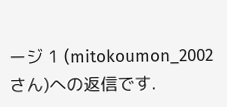ージ 1 (mitokoumon_2002 さん)への返信です.